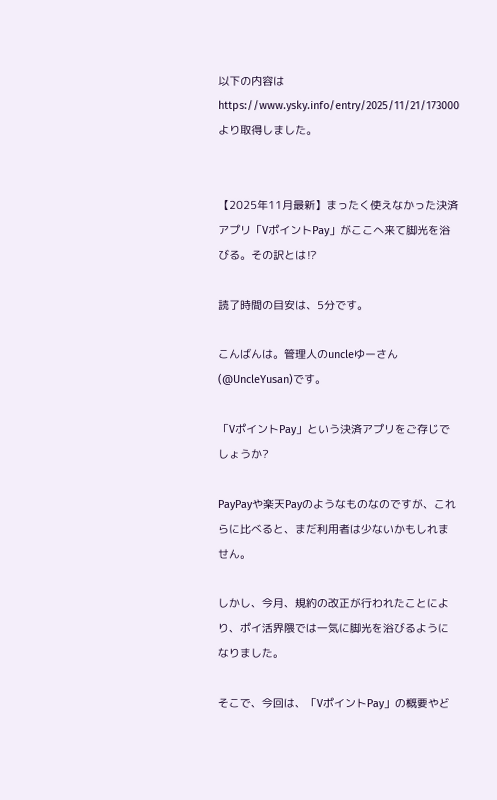以下の内容はhttps://www.ysky.info/entry/2025/11/21/173000より取得しました。


【2025年11月最新】まったく使えなかった決済アプリ「VポイントPay」がここへ来て脚光を浴びる。その訳とは⁉

読了時間の目安は、5分です。

こんばんは。管理人のuncleゆーさん(@UncleYusan)です。

「VポイントPay」という決済アプリをご存じでしょうか?

PayPayや楽天Payのようなものなのですが、これらに比べると、まだ利用者は少ないかもしれません。

しかし、今月、規約の改正が行われたことにより、ポイ活界隈では一気に脚光を浴びるようになりました。

そこで、今回は、「VポイントPay」の概要やど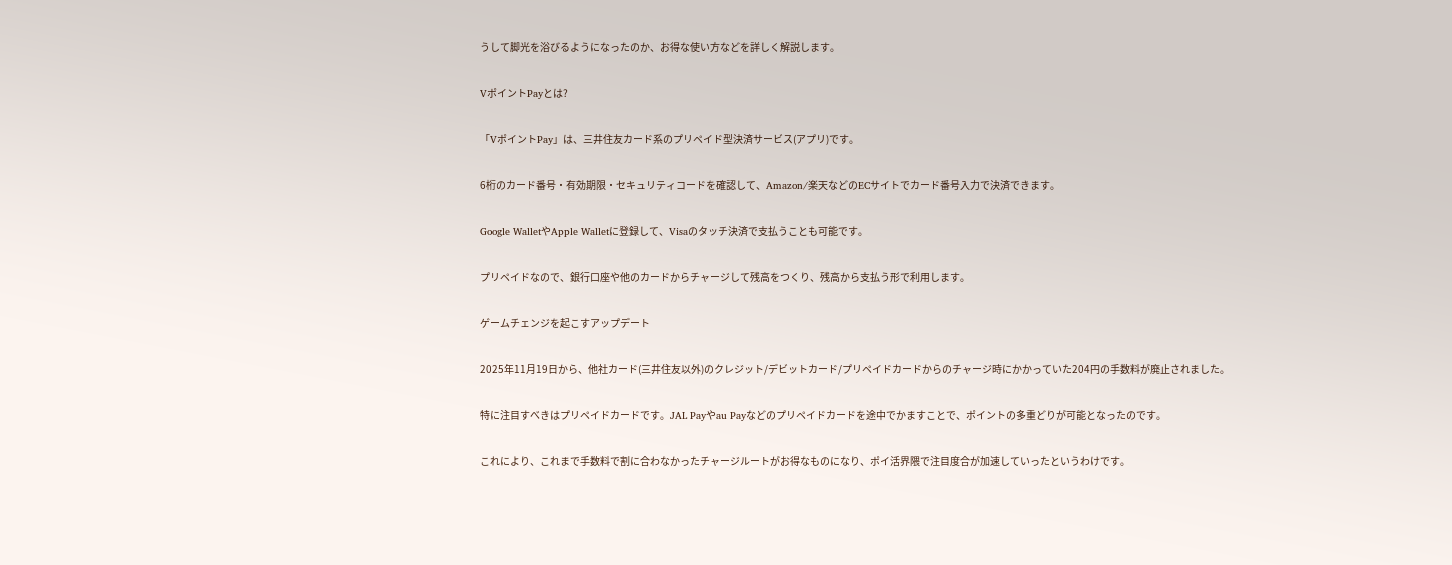うして脚光を浴びるようになったのか、お得な使い方などを詳しく解説します。

VポイントPayとは?

「VポイントPay」は、三井住友カード系のプリペイド型決済サービス(アプリ)です。

6桁のカード番号・有効期限・セキュリティコードを確認して、Amazon/楽天などのECサイトでカード番号入力で決済できます。

Google WalletやApple Walletに登録して、Visaのタッチ決済で支払うことも可能です。

プリペイドなので、銀行口座や他のカードからチャージして残高をつくり、残高から支払う形で利用します。

ゲームチェンジを起こすアップデート

2025年11月19日から、他社カード(三井住友以外)のクレジット/デビットカード/プリペイドカードからのチャージ時にかかっていた204円の手数料が廃止されました。

特に注目すべきはプリペイドカードです。JAL Payやau Payなどのプリペイドカードを途中でかますことで、ポイントの多重どりが可能となったのです。

これにより、これまで手数料で割に合わなかったチャージルートがお得なものになり、ポイ活界隈で注目度合が加速していったというわけです。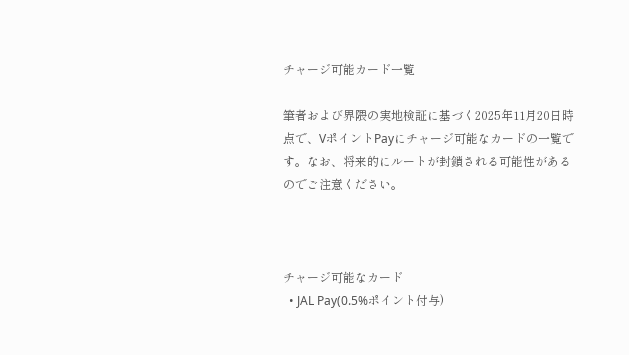チャージ可能カード一覧

筆者および界隈の実地検証に基づく2025年11月20日時点で、VポイントPayにチャージ可能なカードの一覧です。なお、将来的にルートが封鎖される可能性があるのでご注意ください。



チャージ可能なカード
  • JAL Pay(0.5%ポイント付与)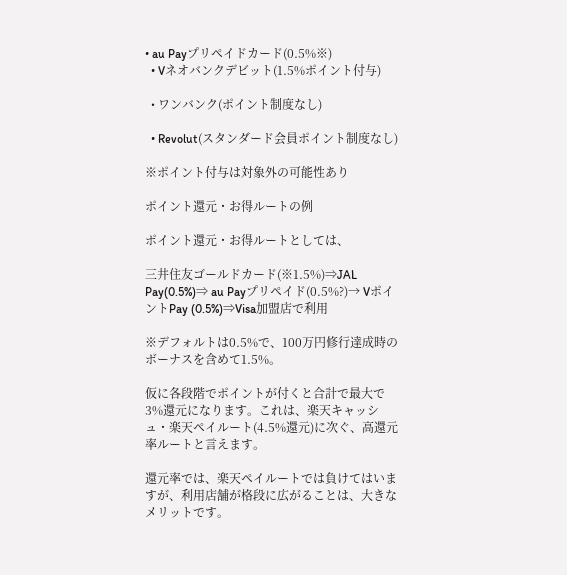• au Payプリペイドカード(0.5%※)
  • Vネオバンクデビット(1.5%ポイント付与)

  • ワンバンク(ポイント制度なし)

  • Revolut(スタンダード会員ポイント制度なし)

※ポイント付与は対象外の可能性あり

ポイント還元・お得ルートの例

ポイント還元・お得ルートとしては、

三井住友ゴールドカード(※1.5%)⇒JAL Pay(0.5%)⇒ au Payプリペイド(0.5%?)→ VポイントPay (0.5%)⇒Visa加盟店で利用

※デフォルトは0.5%で、100万円修行達成時のボーナスを含めて1.5%。

仮に各段階でポイントが付くと合計で最大で3%還元になります。これは、楽天キャッシュ・楽天ペイルート(4.5%還元)に次ぐ、高還元率ルートと言えます。

還元率では、楽天ペイルートでは負けてはいますが、利用店舗が格段に広がることは、大きなメリットです。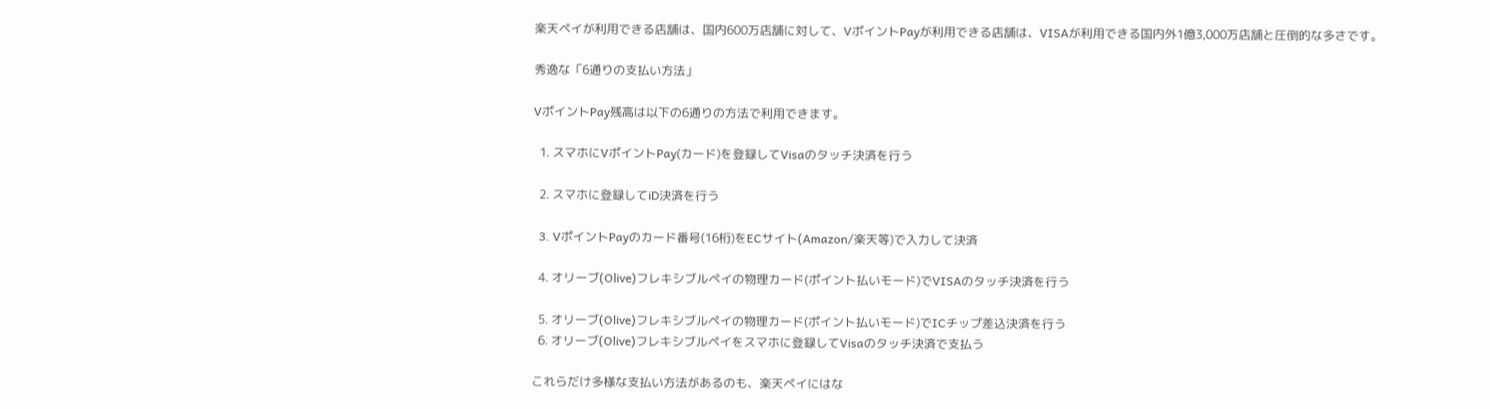楽天ペイが利用できる店舗は、国内600万店舗に対して、VポイントPayが利用できる店舗は、VISAが利用できる国内外1億3,000万店舗と圧倒的な多さです。

秀逸な「6通りの支払い方法」

VポイントPay残高は以下の6通りの方法で利用できます。

  1. スマホにVポイントPay(カード)を登録してVisaのタッチ決済を行う

  2. スマホに登録してiD決済を行う

  3. VポイントPayのカード番号(16桁)をECサイト(Amazon/楽天等)で入力して決済

  4. オリーブ(Olive)フレキシブルペイの物理カード(ポイント払いモード)でVISAのタッチ決済を行う

  5. オリーブ(Olive)フレキシブルペイの物理カード(ポイント払いモード)でICチップ差込決済を行う
  6. オリーブ(Olive)フレキシブルペイをスマホに登録してVisaのタッチ決済で支払う

これらだけ多様な支払い方法があるのも、楽天ペイにはな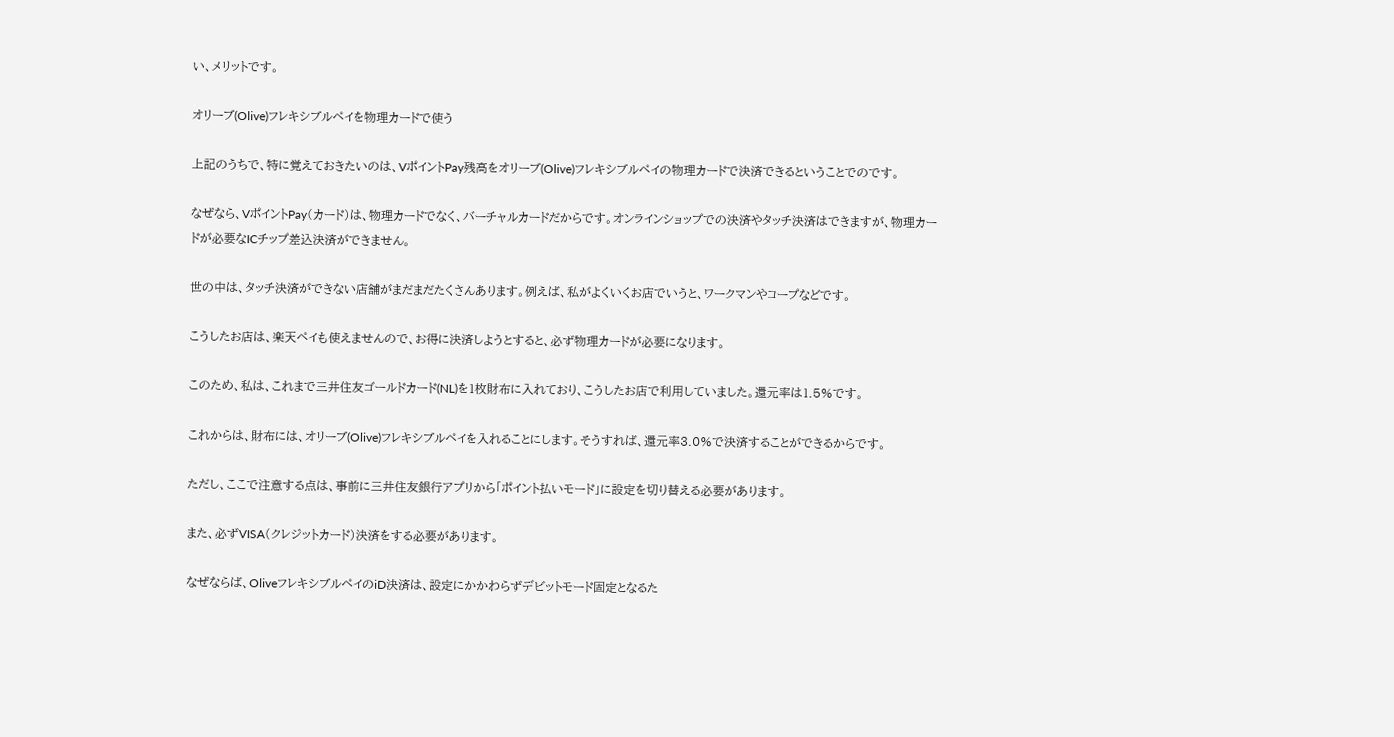い、メリットです。

オリーブ(Olive)フレキシブルペイを物理カードで使う

上記のうちで、特に覚えておきたいのは、VポイントPay残高をオリーブ(Olive)フレキシブルペイの物理カードで決済できるということでのです。

なぜなら、VポイントPay(カード)は、物理カードでなく、バーチャルカードだからです。オンラインショップでの決済やタッチ決済はできますが、物理カードが必要なICチップ差込決済ができません。

世の中は、タッチ決済ができない店舗がまだまだたくさんあります。例えば、私がよくいくお店でいうと、ワークマンやコープなどです。

こうしたお店は、楽天ペイも使えませんので、お得に決済しようとすると、必ず物理カードが必要になります。

このため、私は、これまで三井住友ゴールドカード(NL)を1枚財布に入れており、こうしたお店で利用していました。還元率は1.5%です。

これからは、財布には、オリーブ(Olive)フレキシブルペイを入れることにします。そうすれば、還元率3.0%で決済することができるからです。

ただし、ここで注意する点は、事前に三井住友銀行アプリから「ポイント払いモード」に設定を切り替える必要があります。

また、必ずVISA(クレジットカード)決済をする必要があります。

なぜならば、OliveフレキシブルペイのiD決済は、設定にかかわらずデビットモード固定となるた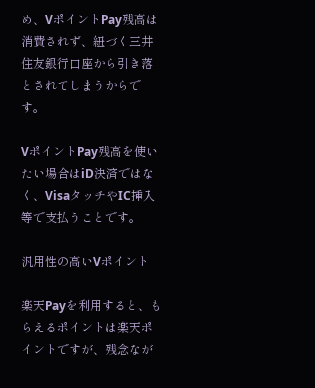め、VポイントPay残高は消費されず、紐づく三井住友銀行口座から引き落とされてしまうからです。

VポイントPay残高を使いたい場合はiD決済ではなく、VisaタッチやIC挿入等で支払うことです。

汎用性の高いVポイント

楽天Payを利用すると、もらえるポイントは楽天ポイントですが、残念なが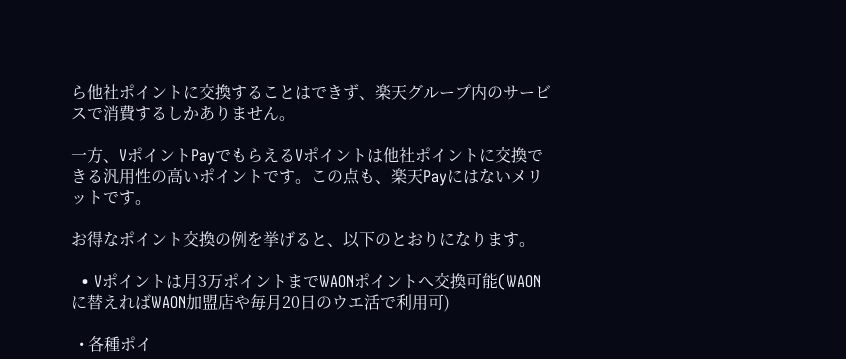ら他社ポイントに交換することはできず、楽天グループ内のサービスで消費するしかありません。

一方、VポイントPayでもらえるVポイントは他社ポイントに交換できる汎用性の高いポイントです。この点も、楽天Payにはないメリットです。

お得なポイント交換の例を挙げると、以下のとおりになります。

  • Vポイントは月3万ポイントまでWAONポイントへ交換可能(WAONに替えればWAON加盟店や毎月20日のウエ活で利用可)

  • 各種ポイ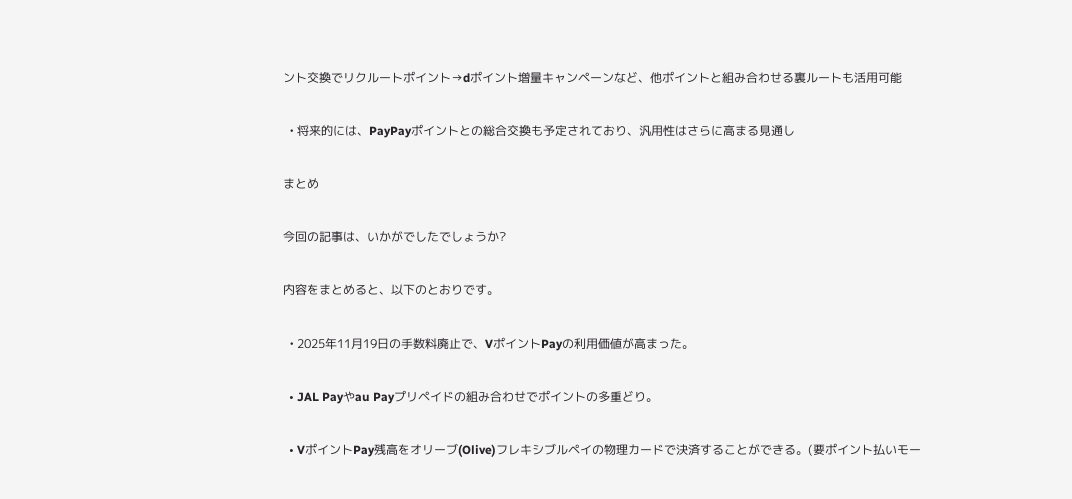ント交換でリクルートポイント→dポイント増量キャンペーンなど、他ポイントと組み合わせる裏ルートも活用可能

  • 将来的には、PayPayポイントとの総合交換も予定されており、汎用性はさらに高まる見通し

まとめ

今回の記事は、いかがでしたでしょうか?

内容をまとめると、以下のとおりです。

  • 2025年11月19日の手数料廃止で、VポイントPayの利用価値が高まった。

  • JAL Payやau Payプリペイドの組み合わせでポイントの多重どり。

  • VポイントPay残高をオリーブ(Olive)フレキシブルペイの物理カードで決済することができる。(要ポイント払いモー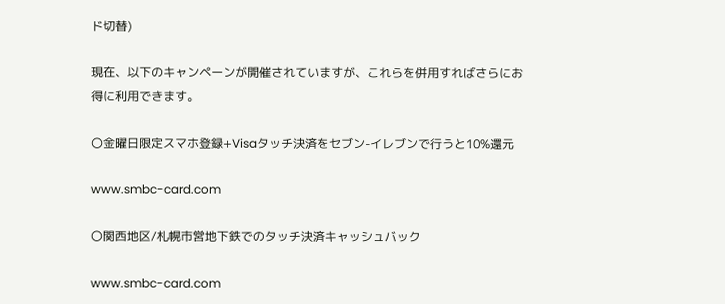ド切替)

現在、以下のキャンペーンが開催されていますが、これらを併用すればさらにお得に利用できます。

〇金曜日限定スマホ登録+Visaタッチ決済をセブン-イレブンで行うと10%還元

www.smbc-card.com

〇関西地区/札幌市営地下鉄でのタッチ決済キャッシュバック

www.smbc-card.com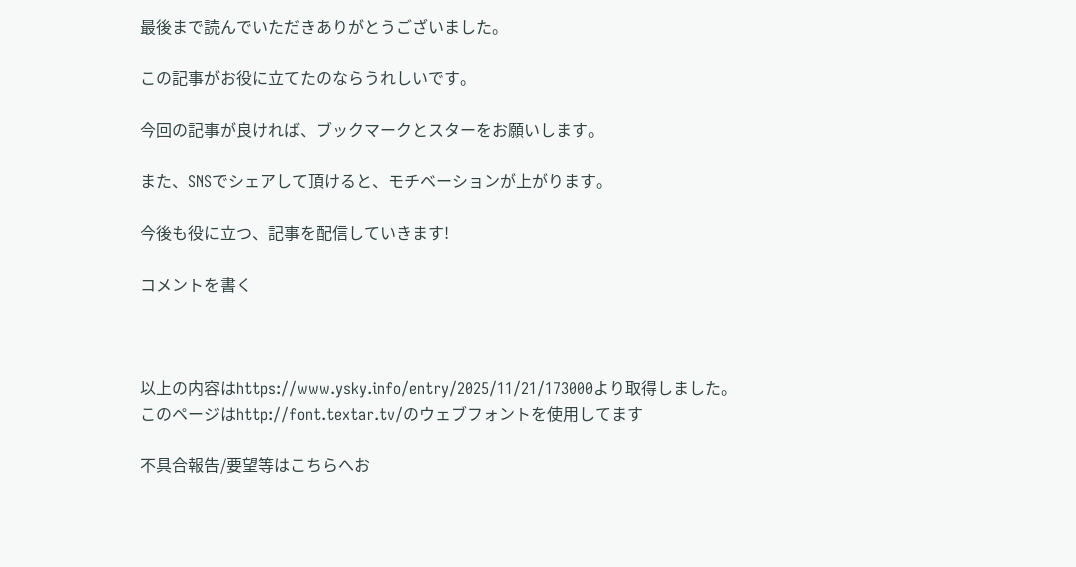最後まで読んでいただきありがとうございました。

この記事がお役に立てたのならうれしいです。

今回の記事が良ければ、ブックマークとスターをお願いします。

また、SNSでシェアして頂けると、モチベーションが上がります。

今後も役に立つ、記事を配信していきます!

コメントを書く



以上の内容はhttps://www.ysky.info/entry/2025/11/21/173000より取得しました。
このページはhttp://font.textar.tv/のウェブフォントを使用してます

不具合報告/要望等はこちらへお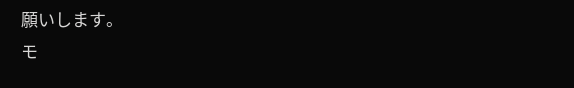願いします。
モ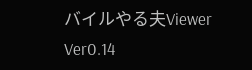バイルやる夫Viewer Ver0.14